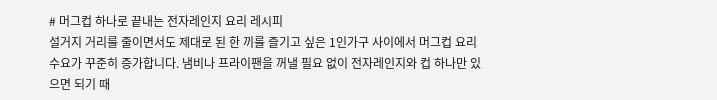# 머그컵 하나로 끝내는 전자레인지 요리 레시피
설거지 거리를 줄이면서도 제대로 된 한 끼를 즐기고 싶은 1인가구 사이에서 머그컵 요리 수요가 꾸준히 증가합니다. 냄비나 프라이팬을 꺼낼 필요 없이 전자레인지와 컵 하나만 있으면 되기 때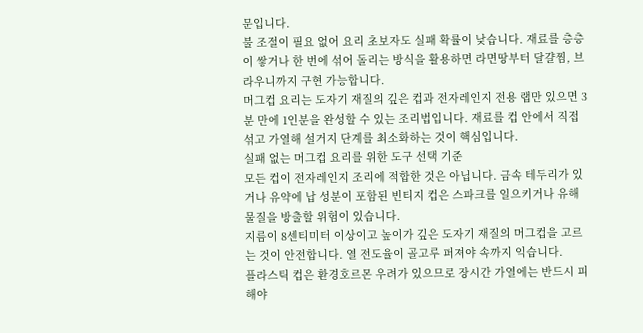문입니다.
불 조절이 필요 없어 요리 초보자도 실패 확률이 낮습니다. 재료를 층층이 쌓거나 한 번에 섞어 돌리는 방식을 활용하면 라면땅부터 달걀찜, 브라우니까지 구현 가능합니다.
머그컵 요리는 도자기 재질의 깊은 컵과 전자레인지 전용 랩만 있으면 3분 만에 1인분을 완성할 수 있는 조리법입니다. 재료를 컵 안에서 직접 섞고 가열해 설거지 단계를 최소화하는 것이 핵심입니다.
실패 없는 머그컵 요리를 위한 도구 선택 기준
모든 컵이 전자레인지 조리에 적합한 것은 아닙니다. 금속 테두리가 있거나 유약에 납 성분이 포함된 빈티지 컵은 스파크를 일으키거나 유해 물질을 방출할 위험이 있습니다.
지름이 8센티미터 이상이고 높이가 깊은 도자기 재질의 머그컵을 고르는 것이 안전합니다. 열 전도율이 골고루 퍼져야 속까지 익습니다.
플라스틱 컵은 환경호르몬 우려가 있으므로 장시간 가열에는 반드시 피해야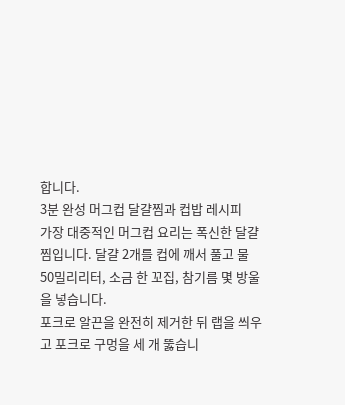합니다.
3분 완성 머그컵 달걀찜과 컵밥 레시피
가장 대중적인 머그컵 요리는 폭신한 달걀찜입니다. 달걀 2개를 컵에 깨서 풀고 물 50밀리리터, 소금 한 꼬집, 참기름 몇 방울을 넣습니다.
포크로 알끈을 완전히 제거한 뒤 랩을 씌우고 포크로 구멍을 세 개 뚫습니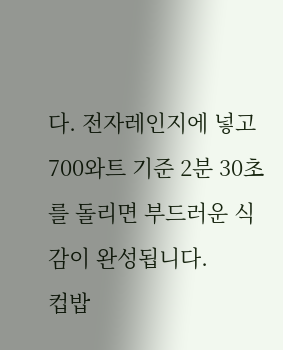다. 전자레인지에 넣고 700와트 기준 2분 30초를 돌리면 부드러운 식감이 완성됩니다.
컵밥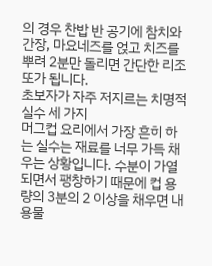의 경우 찬밥 반 공기에 참치와 간장, 마요네즈를 얹고 치즈를 뿌려 2분만 돌리면 간단한 리조또가 됩니다.
초보자가 자주 저지르는 치명적 실수 세 가지
머그컵 요리에서 가장 흔히 하는 실수는 재료를 너무 가득 채우는 상황입니다. 수분이 가열되면서 팽창하기 때문에 컵 용량의 3분의 2 이상을 채우면 내용물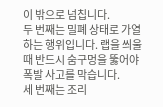이 밖으로 넘칩니다.
두 번째는 밀폐 상태로 가열하는 행위입니다. 랩을 씌울 때 반드시 숨구멍을 뚫어야 폭발 사고를 막습니다.
세 번째는 조리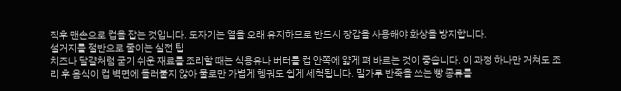직후 맨손으로 컵을 잡는 것입니다. 도자기는 열을 오래 유지하므로 반드시 장갑을 사용해야 화상을 방지합니다.
설거지를 절반으로 줄이는 실전 팁
치즈나 달걀처럼 굳기 쉬운 재료를 조리할 때는 식용유나 버터를 컵 안쪽에 얇게 펴 바르는 것이 좋습니다. 이 과정 하나만 거쳐도 조리 후 음식이 컵 벽면에 들러붙지 않아 물로만 가볍게 헹궈도 쉽게 세척됩니다. 밀가루 반죽을 쓰는 빵 종류를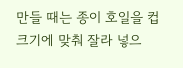만들 때는 종이 호일을 컵 크기에 맞춰 잘라 넣으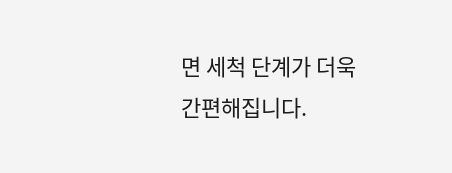면 세척 단계가 더욱 간편해집니다.